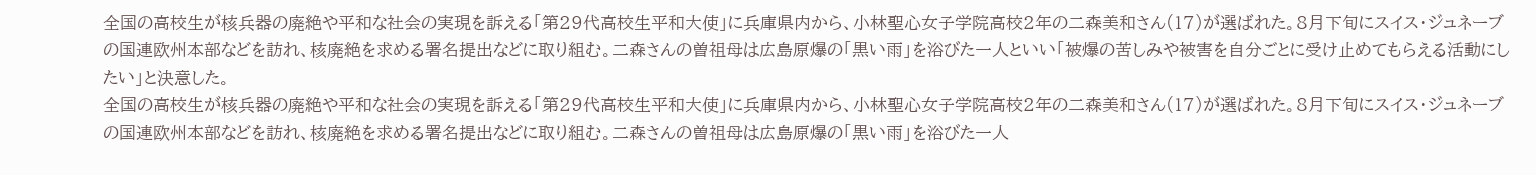全国の高校生が核兵器の廃絶や平和な社会の実現を訴える「第29代高校生平和大使」に兵庫県内から、小林聖心女子学院高校2年の二森美和さん(17)が選ばれた。8月下旬にスイス・ジュネーブの国連欧州本部などを訪れ、核廃絶を求める署名提出などに取り組む。二森さんの曽祖母は広島原爆の「黒い雨」を浴びた一人といい「被爆の苦しみや被害を自分ごとに受け止めてもらえる活動にしたい」と決意した。
全国の高校生が核兵器の廃絶や平和な社会の実現を訴える「第29代高校生平和大使」に兵庫県内から、小林聖心女子学院高校2年の二森美和さん(17)が選ばれた。8月下旬にスイス・ジュネーブの国連欧州本部などを訪れ、核廃絶を求める署名提出などに取り組む。二森さんの曽祖母は広島原爆の「黒い雨」を浴びた一人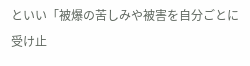といい「被爆の苦しみや被害を自分ごとに受け止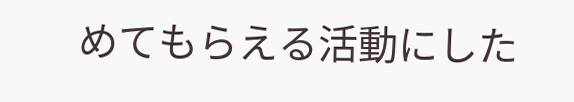めてもらえる活動にした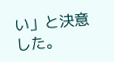い」と決意した。